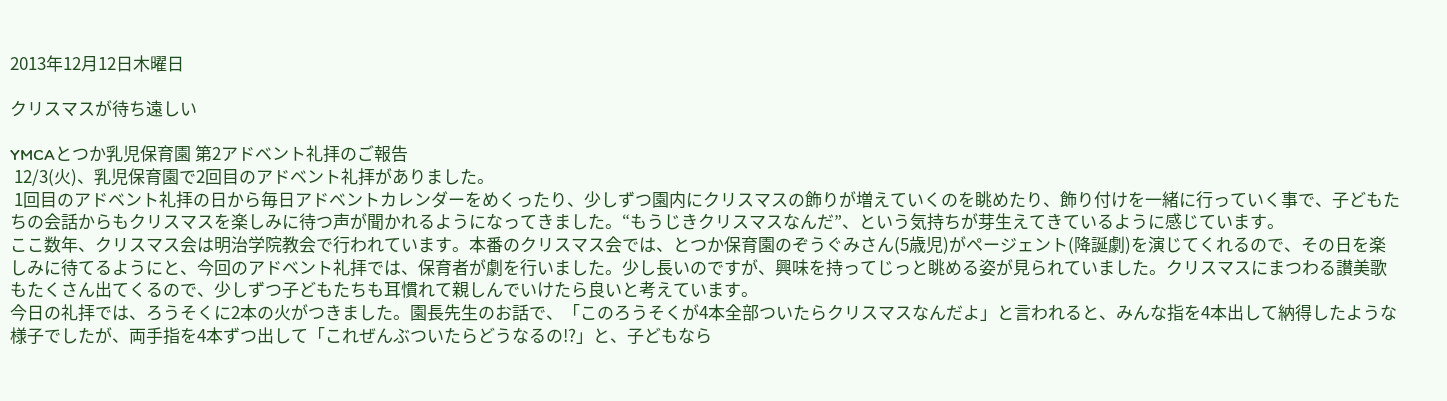2013年12月12日木曜日

クリスマスが待ち遠しい

YMCAとつか乳児保育園 第2アドベント礼拝のご報告
 12/3(火)、乳児保育園で2回目のアドベント礼拝がありました。
 1回目のアドベント礼拝の日から毎日アドベントカレンダーをめくったり、少しずつ園内にクリスマスの飾りが増えていくのを眺めたり、飾り付けを一緒に行っていく事で、子どもたちの会話からもクリスマスを楽しみに待つ声が聞かれるようになってきました。“もうじきクリスマスなんだ”、という気持ちが芽生えてきているように感じています。
ここ数年、クリスマス会は明治学院教会で行われています。本番のクリスマス会では、とつか保育園のぞうぐみさん(5歳児)がページェント(降誕劇)を演じてくれるので、その日を楽しみに待てるようにと、今回のアドベント礼拝では、保育者が劇を行いました。少し長いのですが、興味を持ってじっと眺める姿が見られていました。クリスマスにまつわる讃美歌もたくさん出てくるので、少しずつ子どもたちも耳慣れて親しんでいけたら良いと考えています。
今日の礼拝では、ろうそくに2本の火がつきました。園長先生のお話で、「このろうそくが4本全部ついたらクリスマスなんだよ」と言われると、みんな指を4本出して納得したような様子でしたが、両手指を4本ずつ出して「これぜんぶついたらどうなるの!?」と、子どもなら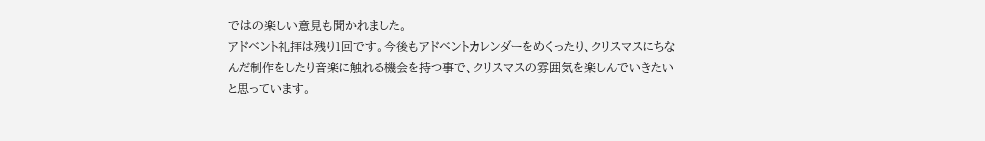ではの楽しい意見も聞かれました。
アドベント礼拝は残り1回です。今後もアドベントカレンダーをめくったり、クリスマスにちなんだ制作をしたり音楽に触れる機会を持つ事で、クリスマスの雰囲気を楽しんでいきたいと思っています。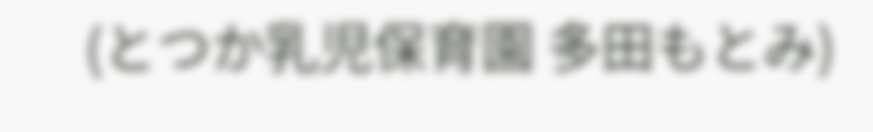(とつか乳児保育園 多田もとみ)